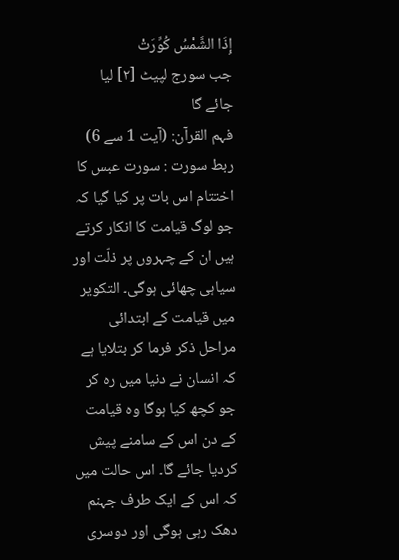إِذَا الشَّمْسُ كُوِّرَتْ
جب سورج لپیٹ [٢] لیا جائے گا
فہم القرآن: (آیت 1 سے 6) ربط سورت : سورت عبس کا اختتام اس بات پر کیا گیا کہ جو لوگ قیامت کا انکار کرتے ہیں ان کے چہروں پر ذلّت اور سیاہی چھائی ہوگی۔ التکویر میں قیامت کے ابتدائی مراحل ذکر فرما کر بتلایا ہے کہ انسان نے دنیا میں رہ کر جو کچھ کیا ہوگا وہ قیامت کے دن اس کے سامنے پیش کردیا جائے گا۔ اس حالت میں کہ اس کے ایک طرف جہنم دھک رہی ہوگی اور دوسری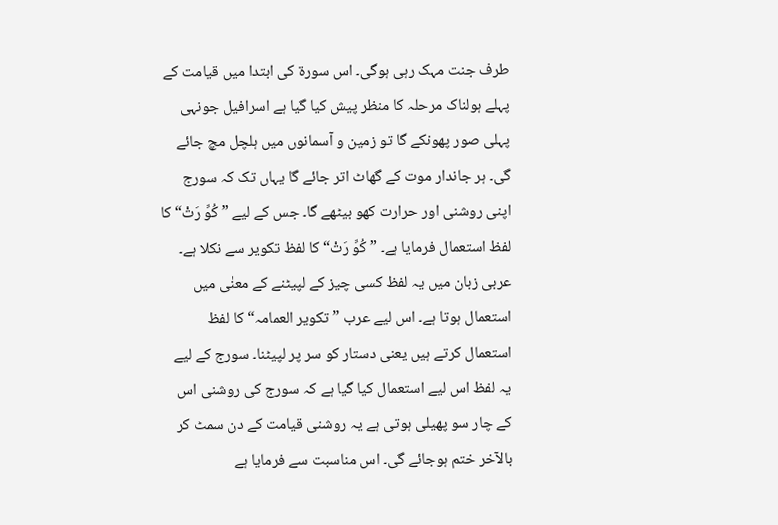طرف جنت مہک رہی ہوگی۔ اس سورۃ کی ابتدا میں قیامت کے پہلے ہولناک مرحلہ کا منظر پیش کیا گیا ہے اسرافیل جونہی پہلی صور پھونکے گا تو زمین و آسمانوں میں ہلچل مچ جائے گی۔ ہر جاندار موت کے گھاٹ اتر جائے گا یہاں تک کہ سورج اپنی روشنی اور حرارت کھو بیٹھے گا۔ جس کے لیے ” کُوِّ رَتْ“ کا لفظ استعمال فرمایا ہے۔ ” کُوِّ رَتْ“ کا لفظ تکویر سے نکلا ہے۔ عربی زبان میں یہ لفظ کسی چیز کے لپیٹنے کے معنٰی میں استعمال ہوتا ہے۔ اس لیے عرب ” تکویر العمامہ“ کا لفظ استعمال کرتے ہیں یعنی دستار کو سر پر لپیٹنا۔ سورج کے لیے یہ لفظ اس لیے استعمال کیا گیا ہے کہ سورج کی روشنی اس کے چار سو پھیلی ہوتی ہے یہ روشنی قیامت کے دن سمٹ کر بالآخر ختم ہوجائے گی۔ اس مناسبت سے فرمایا ہے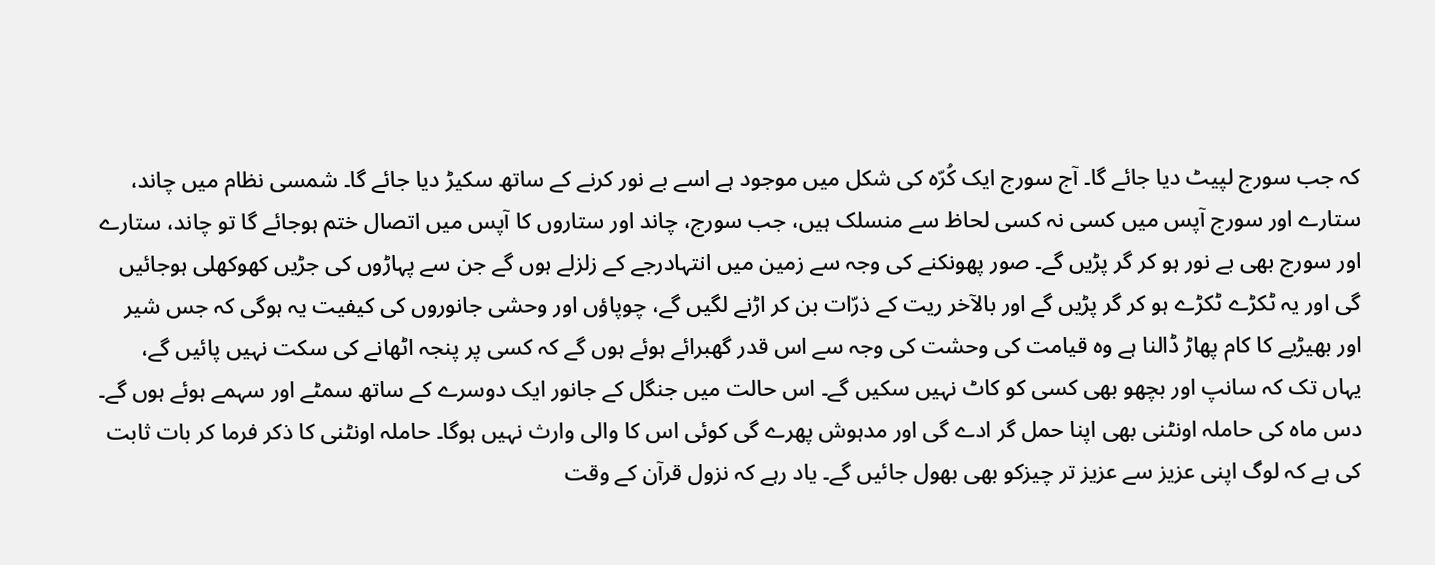کہ جب سورج لپیٹ دیا جائے گا۔ آج سورج ایک کُرّہ کی شکل میں موجود ہے اسے بے نور کرنے کے ساتھ سکیڑ دیا جائے گا۔ شمسی نظام میں چاند، ستارے اور سورج آپس میں کسی نہ کسی لحاظ سے منسلک ہیں، جب سورج، چاند اور ستاروں کا آپس میں اتصال ختم ہوجائے گا تو چاند، ستارے اور سورج بھی بے نور ہو کر گر پڑیں گے۔ صور پھونکنے کی وجہ سے زمین میں انتہادرجے کے زلزلے ہوں گے جن سے پہاڑوں کی جڑیں کھوکھلی ہوجائیں گی اور یہ ٹکڑے ٹکڑے ہو کر گر پڑیں گے اور بالآخر ریت کے ذرّات بن کر اڑنے لگیں گے، چوپاؤں اور وحشی جانوروں کی کیفیت یہ ہوگی کہ جس شیر اور بھیڑیے کا کام پھاڑ ڈالنا ہے وہ قیامت کی وحشت کی وجہ سے اس قدر گھبرائے ہوئے ہوں گے کہ کسی پر پنجہ اٹھانے کی سکت نہیں پائیں گے، یہاں تک کہ سانپ اور بچھو بھی کسی کو کاٹ نہیں سکیں گے۔ اس حالت میں جنگل کے جانور ایک دوسرے کے ساتھ سمٹے اور سہمے ہوئے ہوں گے۔ دس ماہ کی حاملہ اونٹنی بھی اپنا حمل گر ادے گی اور مدہوش پھرے گی کوئی اس کا والی وارث نہیں ہوگا۔ حاملہ اونٹنی کا ذکر فرما کر بات ثابت کی ہے کہ لوگ اپنی عزیز سے عزیز تر چیزکو بھی بھول جائیں گے۔ یاد رہے کہ نزول قرآن کے وقت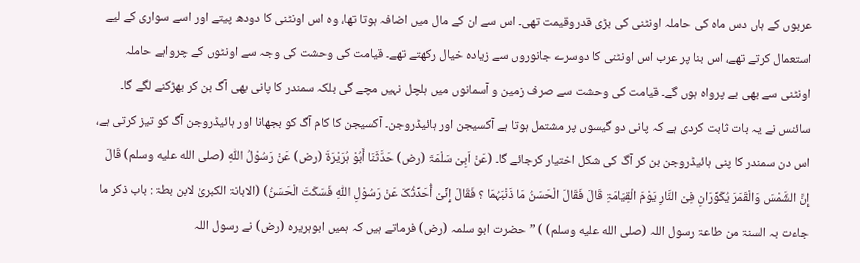عربوں کے ہاں دس ماہ کی حاملہ اونٹنی کی بڑی قدروقیمت تھی۔ اس سے ان کے مال میں اضافہ ہوتا تھا، وہ اس اونٹنی کا دودھ پیتے اور اسے سواری کے لیے استعمال کرتے تھے، اس بنا پر عرب اس اونٹنی کا دوسرے جانوروں سے زیادہ خیال رکھتے تھے۔ قیامت کی وحشت کی وجہ سے اونٹوں کے چرواہے حاملہ اونٹنی سے بھی بے پرواہ ہوں گے۔ قیامت کی وحشت سے صرف زمین و آسمانوں میں ہلچل نہیں مچے گی بلکہ سمندر کا پانی بھی آگ بن کر بھڑکنے لگے گا۔ سائنس نے یہ بات ثابت کردی ہے کہ پانی دو گیسوں پر مشتمل ہوتا ہے آکسیجن اور ہائیڈروجن۔ آکسیجن کا کام آگ کو بجھانا اور ہائیڈروجن آگ کو تیز کرتی ہے، اس دن سمندر کا پنی ہائیڈروجن بن کر آگ کی شکل اختیار کرجائے گا۔ (عَنْ اَبِیْ سَلْمَۃَ (رض) حَدَّثَنَا أَبُوْ ہُرَیْرَۃَ (رض) عَنْ رَسُوْلُ اللّٰہِ (صلى الله عليه وسلم) قَالَ إِنَّ الشَّمْسَ وَالْقَمَرَ یُکَوِّرَانِ فِیْ النَّارِ یَوْمَ الْقِیَامَۃِ قَالَ فَقَالَ الْحَسَنُ مَا ذَنْبَہُمَا ؟ فَقَالَ إِنِّیْ أُحَدِّثُکَ عَنْ رَسُوْلِ اللّٰہِ فَسَکَتَ الْحَسَنُ) (الابانۃ الکبریٰ لابن بطۃ : باب ذکر ما جاءت بہ السنۃ من طاعۃ رسول اللہ (صلى الله عليه وسلم) ) ” حضرت ابو سلمہ (رض) فرماتے ہیں کہ ہمیں ابوہریرہ (رض) نے رسول اللہ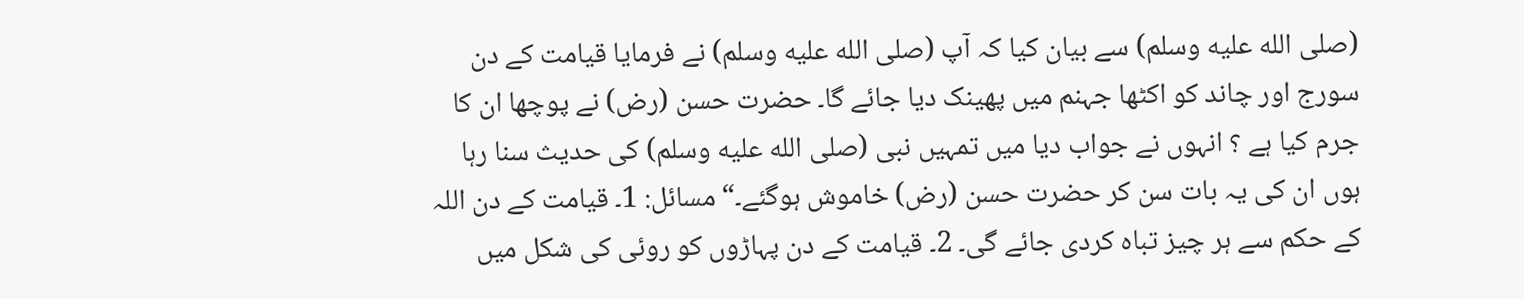(صلى الله عليه وسلم) سے بیان کیا کہ آپ (صلى الله عليه وسلم) نے فرمایا قیامت کے دن سورج اور چاند کو اکٹھا جہنم میں پھینک دیا جائے گا۔ حضرت حسن (رض) نے پوچھا ان کا جرم کیا ہے ؟ انہوں نے جواب دیا میں تمہیں نبی (صلى الله عليه وسلم) کی حدیث سنا رہا ہوں ان کی یہ بات سن کر حضرت حسن (رض) خاموش ہوگئے۔“ مسائل: 1۔ قیامت کے دن اللہ کے حکم سے ہر چیز تباہ کردی جائے گی۔ 2۔ قیامت کے دن پہاڑوں کو روئی کی شکل میں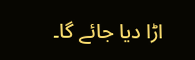اڑا دیا جائے گا۔